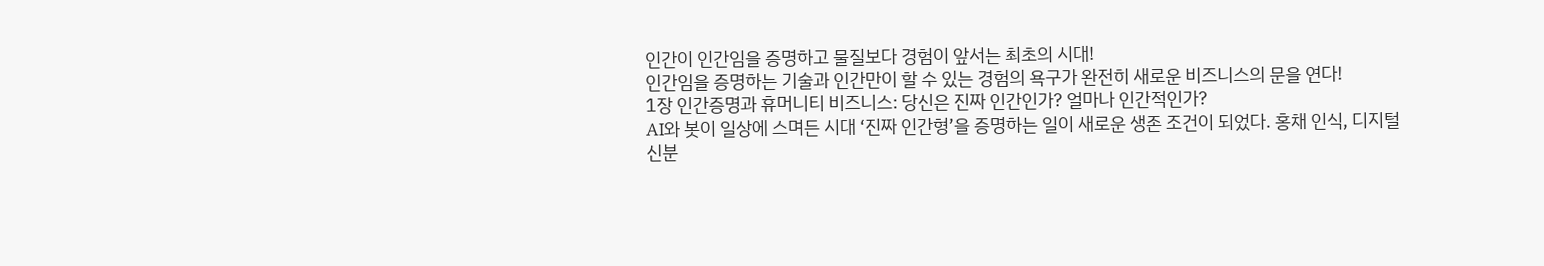인간이 인간임을 증명하고 물질보다 경험이 앞서는 최초의 시대!
인간임을 증명하는 기술과 인간만이 할 수 있는 경험의 욕구가 완전히 새로운 비즈니스의 문을 연다!
1장 인간증명과 휴머니티 비즈니스: 당신은 진짜 인간인가? 얼마나 인간적인가?
AI와 봇이 일상에 스며든 시대 ‘진짜 인간형’을 증명하는 일이 새로운 생존 조건이 되었다. 홍채 인식, 디지털 신분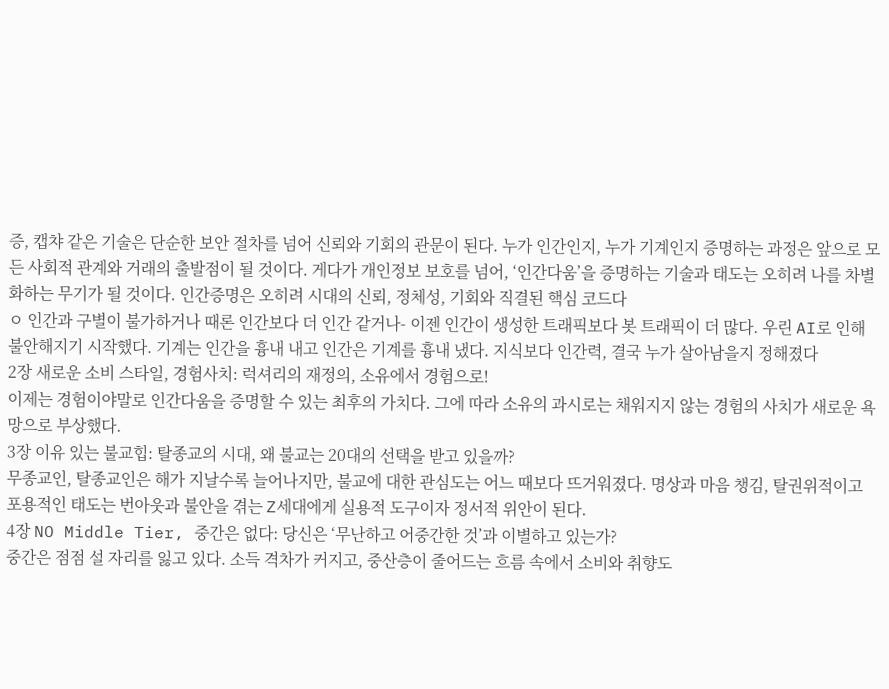증, 캡챠 같은 기술은 단순한 보안 절차를 넘어 신뢰와 기회의 관문이 된다. 누가 인간인지, 누가 기계인지 증명하는 과정은 앞으로 모든 사회적 관계와 거래의 출발점이 될 것이다. 게다가 개인정보 보호를 넘어, ‘인간다움’을 증명하는 기술과 태도는 오히려 나를 차별화하는 무기가 될 것이다. 인간증명은 오히려 시대의 신뢰, 정체성, 기회와 직결된 핵심 코드다
ㅇ 인간과 구별이 불가하거나 때론 인간보다 더 인간 같거나- 이젠 인간이 생성한 트래픽보다 봇 트래픽이 더 많다. 우린 AI로 인해 불안해지기 시작했다. 기계는 인간을 흉내 내고 인간은 기계를 흉내 냈다. 지식보다 인간력, 결국 누가 살아남을지 정해졌다
2장 새로운 소비 스타일, 경험사치: 럭셔리의 재정의, 소유에서 경험으로!
이제는 경험이야말로 인간다움을 증명할 수 있는 최후의 가치다. 그에 따라 소유의 과시로는 채워지지 않는 경험의 사치가 새로운 욕망으로 부상했다.
3장 이유 있는 불교힙: 탈종교의 시대, 왜 불교는 20대의 선택을 받고 있을까?
무종교인, 탈종교인은 해가 지날수록 늘어나지만, 불교에 대한 관심도는 어느 때보다 뜨거워졌다. 명상과 마음 챙김, 탈권위적이고 포용적인 태도는 번아웃과 불안을 겪는 Z세대에게 실용적 도구이자 정서적 위안이 된다.
4장 NO Middle Tier, 중간은 없다: 당신은 ‘무난하고 어중간한 것’과 이별하고 있는가?
중간은 점점 설 자리를 잃고 있다. 소득 격차가 커지고, 중산층이 줄어드는 흐름 속에서 소비와 취향도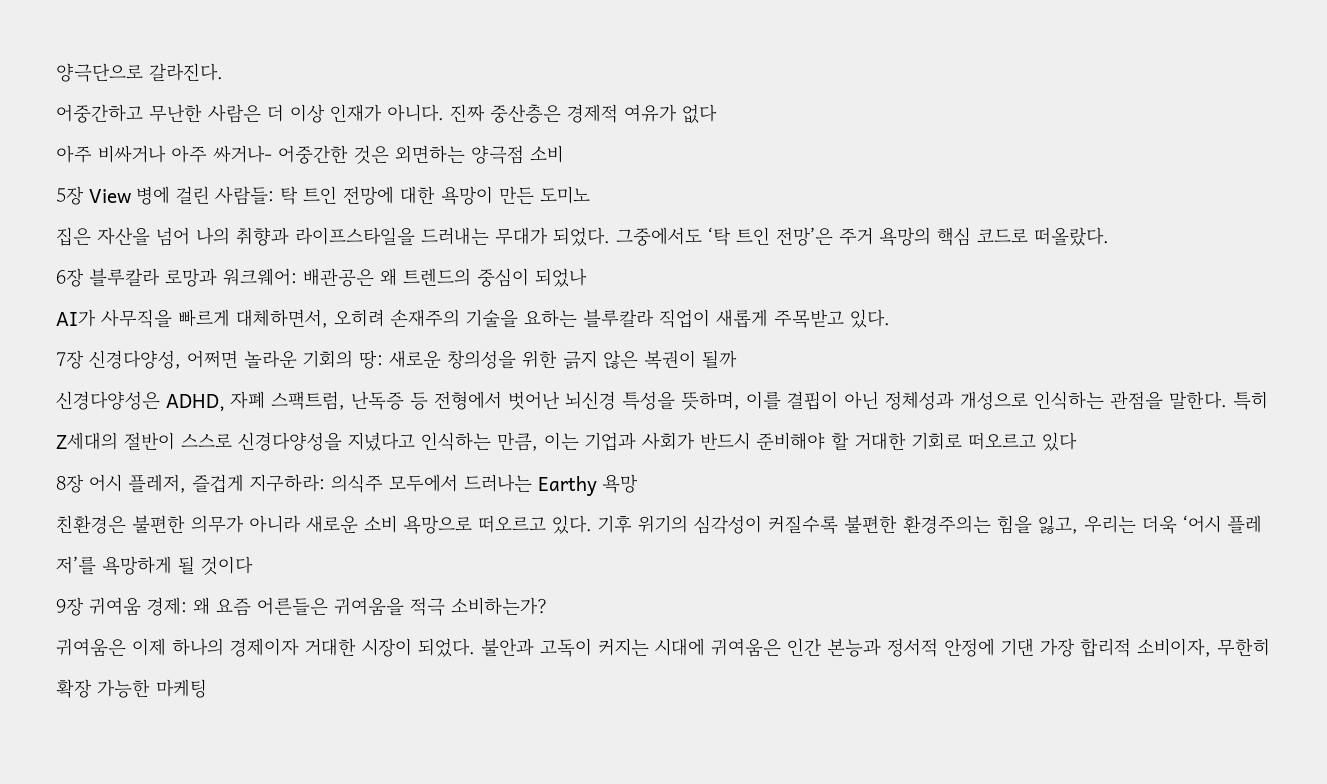양극단으로 갈라진다.
어중간하고 무난한 사람은 더 이상 인재가 아니다. 진짜 중산층은 경제적 여유가 없다
아주 비싸거나 아주 싸거나- 어중간한 것은 외면하는 양극점 소비
5장 View 병에 걸린 사람들: 탁 트인 전망에 대한 욕망이 만든 도미노
집은 자산을 넘어 나의 취향과 라이프스타일을 드러내는 무대가 되었다. 그중에서도 ‘탁 트인 전망’은 주거 욕망의 핵심 코드로 떠올랐다.
6장 블루칼라 로망과 워크웨어: 배관공은 왜 트렌드의 중심이 되었나
AI가 사무직을 빠르게 대체하면서, 오히려 손재주의 기술을 요하는 블루칼라 직업이 새롭게 주목받고 있다.
7장 신경다양성, 어쩌면 놀라운 기회의 땅: 새로운 창의성을 위한 긁지 않은 복권이 될까
신경다양성은 ADHD, 자폐 스팩트럼, 난독증 등 전형에서 벗어난 뇌신경 특성을 뜻하며, 이를 결핍이 아닌 정체성과 개성으로 인식하는 관점을 말한다. 특히 Z세대의 절반이 스스로 신경다양성을 지녔다고 인식하는 만큼, 이는 기업과 사회가 반드시 준비해야 할 거대한 기회로 떠오르고 있다
8장 어시 플레저, 즐겁게 지구하라: 의식주 모두에서 드러나는 Earthy 욕망
친환경은 불편한 의무가 아니라 새로운 소비 욕망으로 떠오르고 있다. 기후 위기의 심각성이 커질수록 불편한 환경주의는 힘을 잃고, 우리는 더욱 ‘어시 플레저’를 욕망하게 될 것이다
9장 귀여움 경제: 왜 요즘 어른들은 귀여움을 적극 소비하는가?
귀여움은 이제 하나의 경제이자 거대한 시장이 되었다. 불안과 고독이 커지는 시대에 귀여움은 인간 본능과 정서적 안정에 기댄 가장 합리적 소비이자, 무한히 확장 가능한 마케팅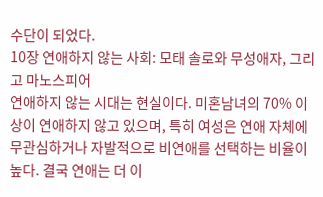수단이 되었다.
10장 연애하지 않는 사회: 모태 솔로와 무성애자, 그리고 마노스피어
연애하지 않는 시대는 현실이다. 미혼남녀의 70% 이상이 연애하지 않고 있으며, 특히 여성은 연애 자체에 무관심하거나 자발적으로 비연애를 선택하는 비율이 높다. 결국 연애는 더 이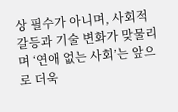상 필수가 아니며, 사회적 갈등과 기술 변화가 맞물리며 ‘연애 없는 사회’는 앞으로 더욱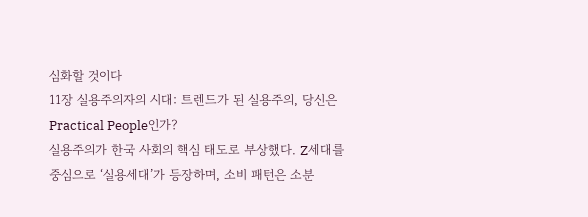심화할 것이다
11장 실용주의자의 시대: 트렌드가 된 실용주의, 당신은 Practical People인가?
실용주의가 한국 사회의 핵심 태도로 부상했다. Z세대를 중심으로 ‘실용세대’가 등장하며, 소비 패턴은 소분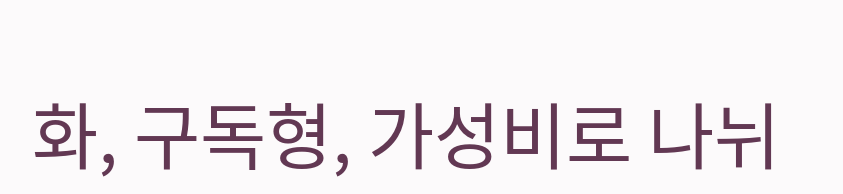화, 구독형, 가성비로 나뉘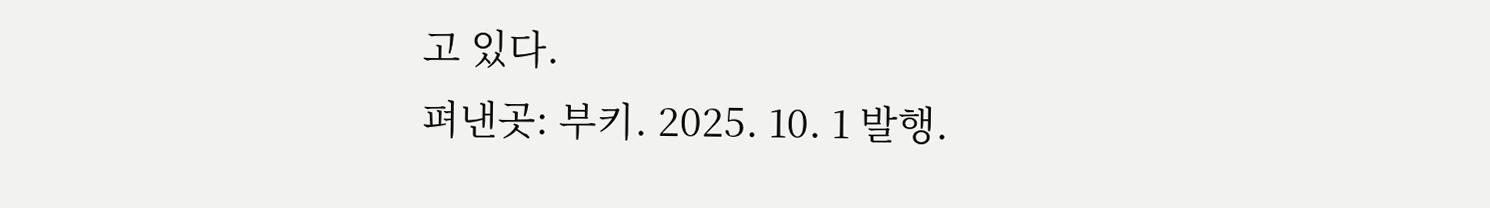고 있다.
펴낸곳: 부키. 2025. 10. 1 발행.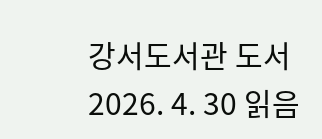강서도서관 도서
2026. 4. 30 읽음